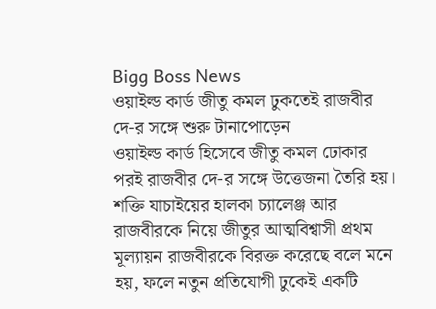Bigg Boss News
ওয়াইল্ড কার্ড জীতু কমল ঢুকতেই রাজবীর দে-র সঙ্গে শুরু টানাপোড়েন
ওয়াইল্ড কার্ড হিসেবে জীতু কমল ঢোকার পরই রাজবীর দে-র সঙ্গে উত্তেজনা তৈরি হয়। শক্তি যাচাইয়ের হালকা চ্যালেঞ্জ আর রাজবীরকে নিয়ে জীতুর আত্মবিশ্বাসী প্রথম মূল্যায়ন রাজবীরকে বিরক্ত করেছে বলে মনে হয়, ফলে নতুন প্রতিযোগী ঢুকেই একটি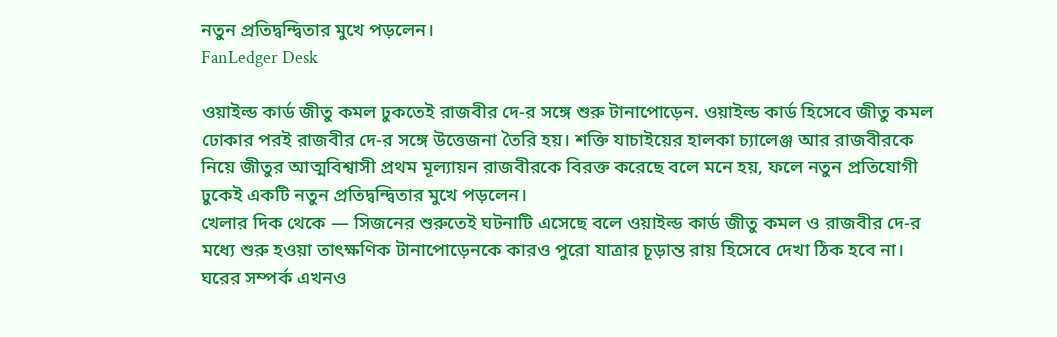নতুন প্রতিদ্বন্দ্বিতার মুখে পড়লেন।
FanLedger Desk

ওয়াইল্ড কার্ড জীতু কমল ঢুকতেই রাজবীর দে-র সঙ্গে শুরু টানাপোড়েন. ওয়াইল্ড কার্ড হিসেবে জীতু কমল ঢোকার পরই রাজবীর দে-র সঙ্গে উত্তেজনা তৈরি হয়। শক্তি যাচাইয়ের হালকা চ্যালেঞ্জ আর রাজবীরকে নিয়ে জীতুর আত্মবিশ্বাসী প্রথম মূল্যায়ন রাজবীরকে বিরক্ত করেছে বলে মনে হয়, ফলে নতুন প্রতিযোগী ঢুকেই একটি নতুন প্রতিদ্বন্দ্বিতার মুখে পড়লেন।
খেলার দিক থেকে — সিজনের শুরুতেই ঘটনাটি এসেছে বলে ওয়াইল্ড কার্ড জীতু কমল ও রাজবীর দে-র মধ্যে শুরু হওয়া তাৎক্ষণিক টানাপোড়েনকে কারও পুরো যাত্রার চূড়ান্ত রায় হিসেবে দেখা ঠিক হবে না। ঘরের সম্পর্ক এখনও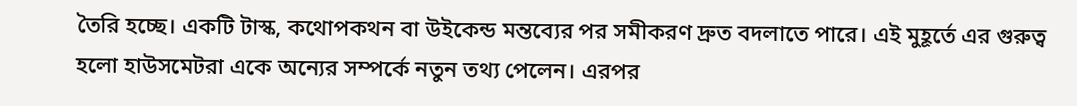তৈরি হচ্ছে। একটি টাস্ক, কথোপকথন বা উইকেন্ড মন্তব্যের পর সমীকরণ দ্রুত বদলাতে পারে। এই মুহূর্তে এর গুরুত্ব হলো হাউসমেটরা একে অন্যের সম্পর্কে নতুন তথ্য পেলেন। এরপর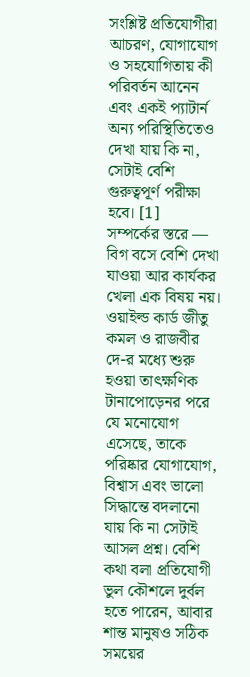সংশ্লিষ্ট প্রতিযোগীরা আচরণ, যোগাযোগ ও সহযোগিতায় কী পরিবর্তন আনেন এবং একই প্যাটার্ন অন্য পরিস্থিতিতেও দেখা যায় কি না, সেটাই বেশি গুরুত্বপূর্ণ পরীক্ষা হবে। [1]
সম্পর্কের স্তরে — বিগ বসে বেশি দেখা যাওয়া আর কার্যকর খেলা এক বিষয় নয়। ওয়াইল্ড কার্ড জীতু কমল ও রাজবীর দে-র মধ্যে শুরু হওয়া তাৎক্ষণিক টানাপোড়েনর পরে যে মনোযোগ এসেছে, তাকে পরিষ্কার যোগাযোগ, বিশ্বাস এবং ভালো সিদ্ধান্তে বদলানো যায় কি না সেটাই আসল প্রশ্ন। বেশি কথা বলা প্রতিযোগী ভুল কৌশলে দুর্বল হতে পারেন, আবার শান্ত মানুষও সঠিক সময়ের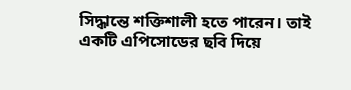সিদ্ধান্তে শক্তিশালী হতে পারেন। তাই একটি এপিসোডের ছবি দিয়ে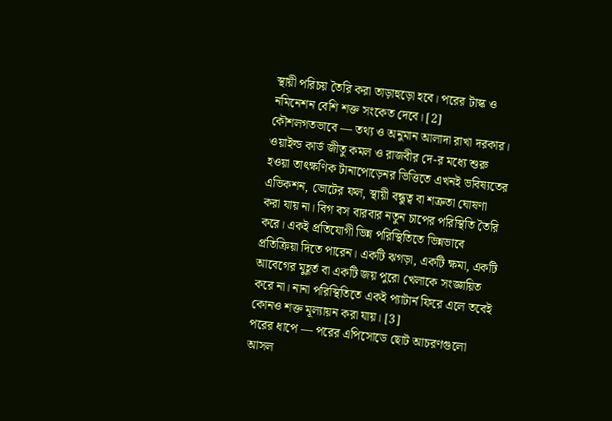স্থায়ী পরিচয় তৈরি করা তাড়াহুড়ো হবে। পরের টাস্ক ও নমিনেশন বেশি শক্ত সংকেত দেবে। [2]
কৌশলগতভাবে — তথ্য ও অনুমান আলাদা রাখা দরকার। ওয়াইল্ড কার্ড জীতু কমল ও রাজবীর দে-র মধ্যে শুরু হওয়া তাৎক্ষণিক টানাপোড়েনর ভিত্তিতে এখনই ভবিষ্যতের এভিকশন, ভোটের ফল, স্থায়ী বন্ধুত্ব বা শত্রুতা ঘোষণা করা যায় না। বিগ বস বারবার নতুন চাপের পরিস্থিতি তৈরি করে। একই প্রতিযোগী ভিন্ন পরিস্থিতিতে ভিন্নভাবে প্রতিক্রিয়া দিতে পারেন। একটি ঝগড়া, একটি ক্ষমা, একটি আবেগের মুহূর্ত বা একটি জয় পুরো খেলাকে সংজ্ঞায়িত করে না। নানা পরিস্থিতিতে একই প্যাটার্ন ফিরে এলে তবেই কোনও শক্ত মূল্যায়ন করা যায়। [3]
পরের ধাপে — পরের এপিসোডে ছোট আচরণগুলো আসল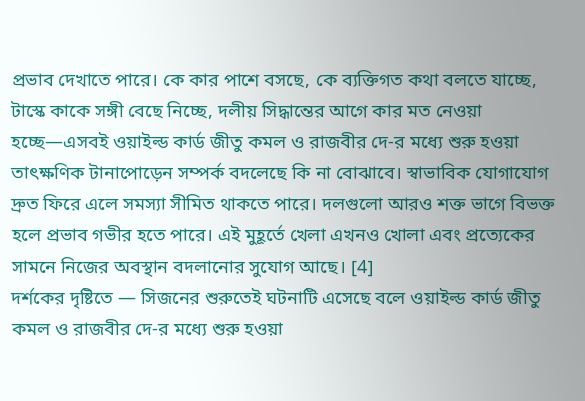প্রভাব দেখাতে পারে। কে কার পাশে বসছে, কে ব্যক্তিগত কথা বলতে যাচ্ছে, টাস্কে কাকে সঙ্গী বেছে নিচ্ছে, দলীয় সিদ্ধান্তের আগে কার মত নেওয়া হচ্ছে—এসবই ওয়াইল্ড কার্ড জীতু কমল ও রাজবীর দে-র মধ্যে শুরু হওয়া তাৎক্ষণিক টানাপোড়েন সম্পর্ক বদলেছে কি না বোঝাবে। স্বাভাবিক যোগাযোগ দ্রুত ফিরে এলে সমস্যা সীমিত থাকতে পারে। দলগুলো আরও শক্ত ভাগে বিভক্ত হলে প্রভাব গভীর হতে পারে। এই মুহূর্তে খেলা এখনও খোলা এবং প্রত্যেকের সামনে নিজের অবস্থান বদলানোর সুযোগ আছে। [4]
দর্শকের দৃষ্টিতে — সিজনের শুরুতেই ঘটনাটি এসেছে বলে ওয়াইল্ড কার্ড জীতু কমল ও রাজবীর দে-র মধ্যে শুরু হওয়া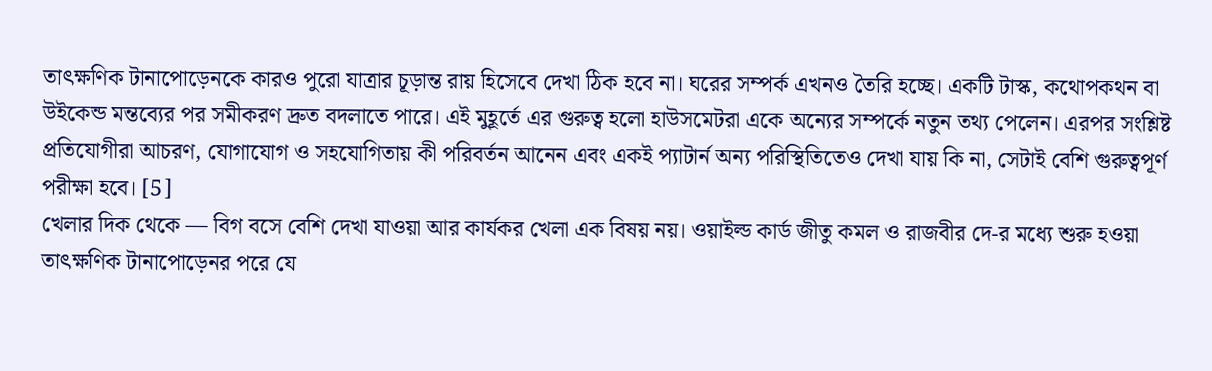তাৎক্ষণিক টানাপোড়েনকে কারও পুরো যাত্রার চূড়ান্ত রায় হিসেবে দেখা ঠিক হবে না। ঘরের সম্পর্ক এখনও তৈরি হচ্ছে। একটি টাস্ক, কথোপকথন বা উইকেন্ড মন্তব্যের পর সমীকরণ দ্রুত বদলাতে পারে। এই মুহূর্তে এর গুরুত্ব হলো হাউসমেটরা একে অন্যের সম্পর্কে নতুন তথ্য পেলেন। এরপর সংশ্লিষ্ট প্রতিযোগীরা আচরণ, যোগাযোগ ও সহযোগিতায় কী পরিবর্তন আনেন এবং একই প্যাটার্ন অন্য পরিস্থিতিতেও দেখা যায় কি না, সেটাই বেশি গুরুত্বপূর্ণ পরীক্ষা হবে। [5]
খেলার দিক থেকে — বিগ বসে বেশি দেখা যাওয়া আর কার্যকর খেলা এক বিষয় নয়। ওয়াইল্ড কার্ড জীতু কমল ও রাজবীর দে-র মধ্যে শুরু হওয়া তাৎক্ষণিক টানাপোড়েনর পরে যে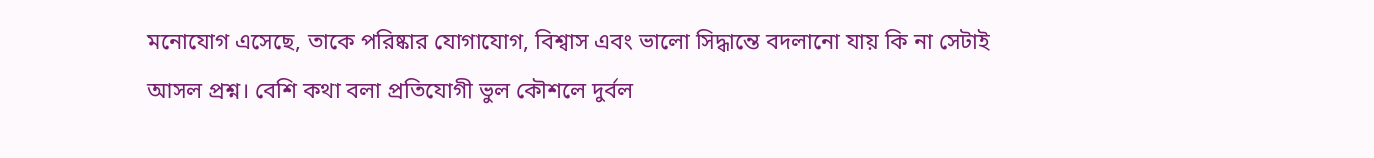মনোযোগ এসেছে, তাকে পরিষ্কার যোগাযোগ, বিশ্বাস এবং ভালো সিদ্ধান্তে বদলানো যায় কি না সেটাই আসল প্রশ্ন। বেশি কথা বলা প্রতিযোগী ভুল কৌশলে দুর্বল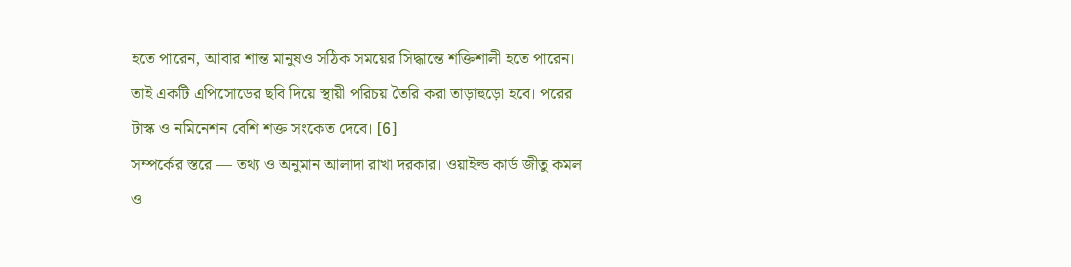হতে পারেন, আবার শান্ত মানুষও সঠিক সময়ের সিদ্ধান্তে শক্তিশালী হতে পারেন। তাই একটি এপিসোডের ছবি দিয়ে স্থায়ী পরিচয় তৈরি করা তাড়াহুড়ো হবে। পরের টাস্ক ও নমিনেশন বেশি শক্ত সংকেত দেবে। [6]
সম্পর্কের স্তরে — তথ্য ও অনুমান আলাদা রাখা দরকার। ওয়াইল্ড কার্ড জীতু কমল ও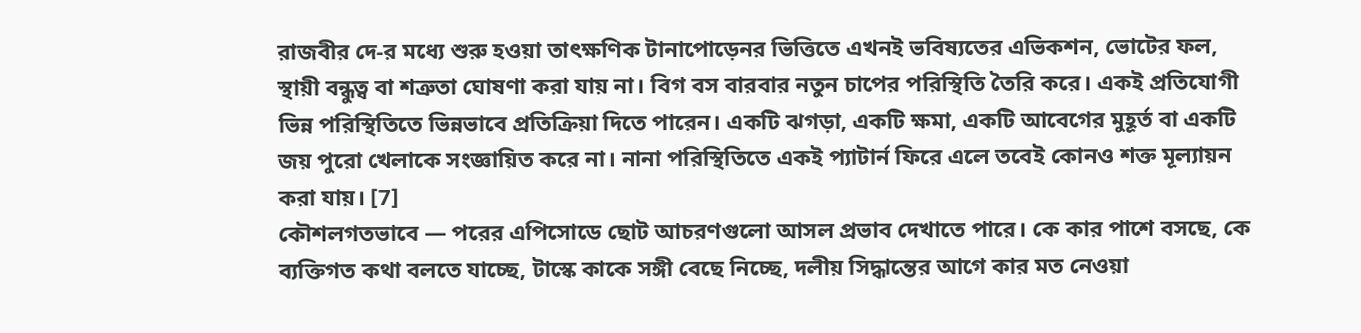রাজবীর দে-র মধ্যে শুরু হওয়া তাৎক্ষণিক টানাপোড়েনর ভিত্তিতে এখনই ভবিষ্যতের এভিকশন, ভোটের ফল, স্থায়ী বন্ধুত্ব বা শত্রুতা ঘোষণা করা যায় না। বিগ বস বারবার নতুন চাপের পরিস্থিতি তৈরি করে। একই প্রতিযোগী ভিন্ন পরিস্থিতিতে ভিন্নভাবে প্রতিক্রিয়া দিতে পারেন। একটি ঝগড়া, একটি ক্ষমা, একটি আবেগের মুহূর্ত বা একটি জয় পুরো খেলাকে সংজ্ঞায়িত করে না। নানা পরিস্থিতিতে একই প্যাটার্ন ফিরে এলে তবেই কোনও শক্ত মূল্যায়ন করা যায়। [7]
কৌশলগতভাবে — পরের এপিসোডে ছোট আচরণগুলো আসল প্রভাব দেখাতে পারে। কে কার পাশে বসছে, কে ব্যক্তিগত কথা বলতে যাচ্ছে, টাস্কে কাকে সঙ্গী বেছে নিচ্ছে, দলীয় সিদ্ধান্তের আগে কার মত নেওয়া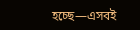হচ্ছে—এসবই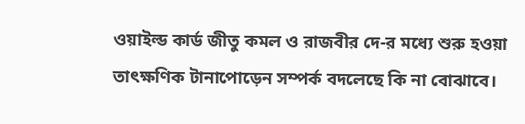ওয়াইল্ড কার্ড জীতু কমল ও রাজবীর দে-র মধ্যে শুরু হওয়া তাৎক্ষণিক টানাপোড়েন সম্পর্ক বদলেছে কি না বোঝাবে।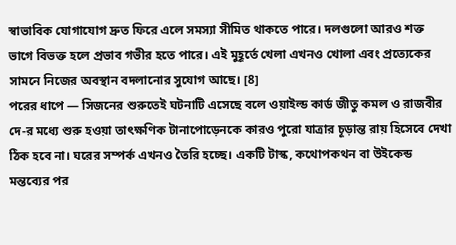স্বাভাবিক যোগাযোগ দ্রুত ফিরে এলে সমস্যা সীমিত থাকতে পারে। দলগুলো আরও শক্ত ভাগে বিভক্ত হলে প্রভাব গভীর হতে পারে। এই মুহূর্তে খেলা এখনও খোলা এবং প্রত্যেকের সামনে নিজের অবস্থান বদলানোর সুযোগ আছে। [8]
পরের ধাপে — সিজনের শুরুতেই ঘটনাটি এসেছে বলে ওয়াইল্ড কার্ড জীতু কমল ও রাজবীর দে-র মধ্যে শুরু হওয়া তাৎক্ষণিক টানাপোড়েনকে কারও পুরো যাত্রার চূড়ান্ত রায় হিসেবে দেখা ঠিক হবে না। ঘরের সম্পর্ক এখনও তৈরি হচ্ছে। একটি টাস্ক, কথোপকথন বা উইকেন্ড মন্তব্যের পর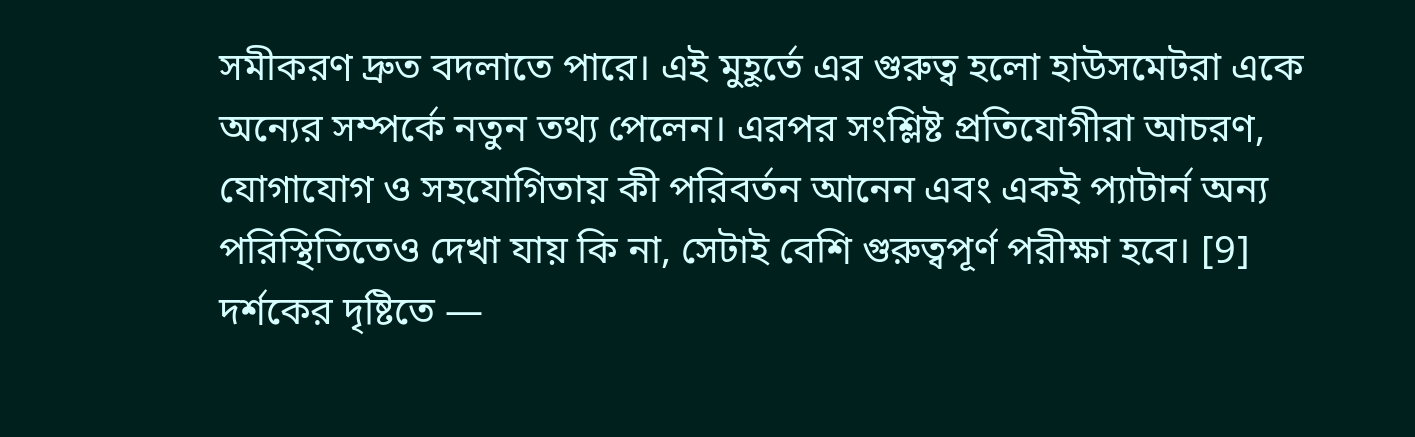সমীকরণ দ্রুত বদলাতে পারে। এই মুহূর্তে এর গুরুত্ব হলো হাউসমেটরা একে অন্যের সম্পর্কে নতুন তথ্য পেলেন। এরপর সংশ্লিষ্ট প্রতিযোগীরা আচরণ, যোগাযোগ ও সহযোগিতায় কী পরিবর্তন আনেন এবং একই প্যাটার্ন অন্য পরিস্থিতিতেও দেখা যায় কি না, সেটাই বেশি গুরুত্বপূর্ণ পরীক্ষা হবে। [9]
দর্শকের দৃষ্টিতে —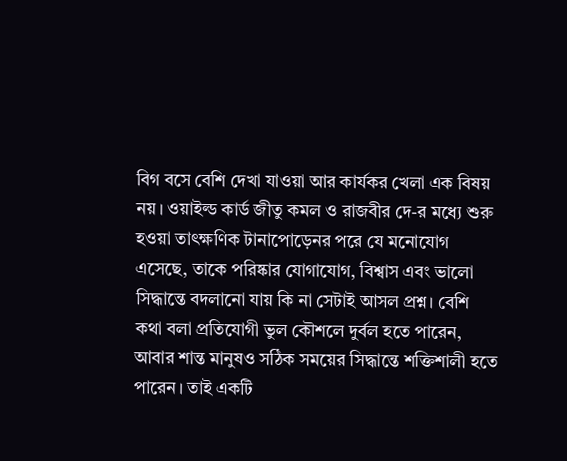বিগ বসে বেশি দেখা যাওয়া আর কার্যকর খেলা এক বিষয় নয়। ওয়াইল্ড কার্ড জীতু কমল ও রাজবীর দে-র মধ্যে শুরু হওয়া তাৎক্ষণিক টানাপোড়েনর পরে যে মনোযোগ এসেছে, তাকে পরিষ্কার যোগাযোগ, বিশ্বাস এবং ভালো সিদ্ধান্তে বদলানো যায় কি না সেটাই আসল প্রশ্ন। বেশি কথা বলা প্রতিযোগী ভুল কৌশলে দুর্বল হতে পারেন, আবার শান্ত মানুষও সঠিক সময়ের সিদ্ধান্তে শক্তিশালী হতে পারেন। তাই একটি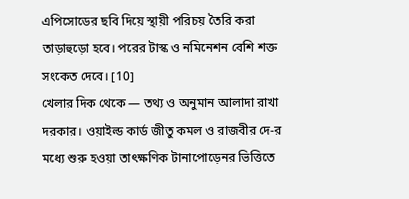এপিসোডের ছবি দিয়ে স্থায়ী পরিচয় তৈরি করা তাড়াহুড়ো হবে। পরের টাস্ক ও নমিনেশন বেশি শক্ত সংকেত দেবে। [10]
খেলার দিক থেকে — তথ্য ও অনুমান আলাদা রাখা দরকার। ওয়াইল্ড কার্ড জীতু কমল ও রাজবীর দে-র মধ্যে শুরু হওয়া তাৎক্ষণিক টানাপোড়েনর ভিত্তিতে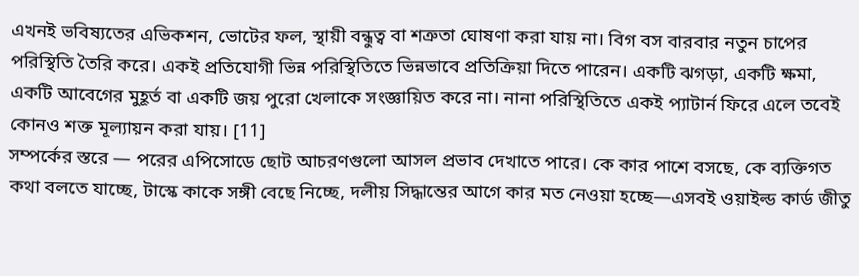এখনই ভবিষ্যতের এভিকশন, ভোটের ফল, স্থায়ী বন্ধুত্ব বা শত্রুতা ঘোষণা করা যায় না। বিগ বস বারবার নতুন চাপের পরিস্থিতি তৈরি করে। একই প্রতিযোগী ভিন্ন পরিস্থিতিতে ভিন্নভাবে প্রতিক্রিয়া দিতে পারেন। একটি ঝগড়া, একটি ক্ষমা, একটি আবেগের মুহূর্ত বা একটি জয় পুরো খেলাকে সংজ্ঞায়িত করে না। নানা পরিস্থিতিতে একই প্যাটার্ন ফিরে এলে তবেই কোনও শক্ত মূল্যায়ন করা যায়। [11]
সম্পর্কের স্তরে — পরের এপিসোডে ছোট আচরণগুলো আসল প্রভাব দেখাতে পারে। কে কার পাশে বসছে, কে ব্যক্তিগত কথা বলতে যাচ্ছে, টাস্কে কাকে সঙ্গী বেছে নিচ্ছে, দলীয় সিদ্ধান্তের আগে কার মত নেওয়া হচ্ছে—এসবই ওয়াইল্ড কার্ড জীতু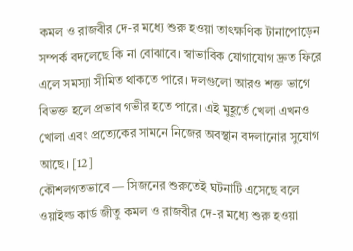কমল ও রাজবীর দে-র মধ্যে শুরু হওয়া তাৎক্ষণিক টানাপোড়েন সম্পর্ক বদলেছে কি না বোঝাবে। স্বাভাবিক যোগাযোগ দ্রুত ফিরে এলে সমস্যা সীমিত থাকতে পারে। দলগুলো আরও শক্ত ভাগে বিভক্ত হলে প্রভাব গভীর হতে পারে। এই মুহূর্তে খেলা এখনও খোলা এবং প্রত্যেকের সামনে নিজের অবস্থান বদলানোর সুযোগ আছে। [12]
কৌশলগতভাবে — সিজনের শুরুতেই ঘটনাটি এসেছে বলে ওয়াইল্ড কার্ড জীতু কমল ও রাজবীর দে-র মধ্যে শুরু হওয়া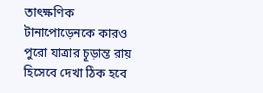তাৎক্ষণিক টানাপোড়েনকে কারও পুরো যাত্রার চূড়ান্ত রায় হিসেবে দেখা ঠিক হবে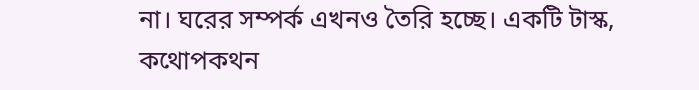না। ঘরের সম্পর্ক এখনও তৈরি হচ্ছে। একটি টাস্ক, কথোপকথন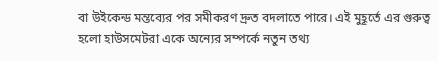বা উইকেন্ড মন্তব্যের পর সমীকরণ দ্রুত বদলাতে পারে। এই মুহূর্তে এর গুরুত্ব হলো হাউসমেটরা একে অন্যের সম্পর্কে নতুন তথ্য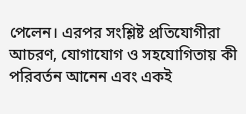পেলেন। এরপর সংশ্লিষ্ট প্রতিযোগীরা আচরণ, যোগাযোগ ও সহযোগিতায় কী পরিবর্তন আনেন এবং একই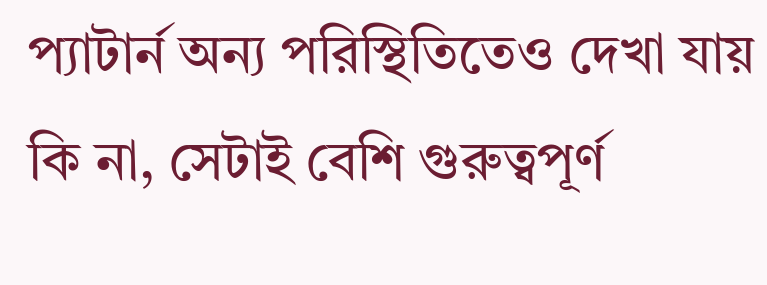প্যাটার্ন অন্য পরিস্থিতিতেও দেখা যায় কি না, সেটাই বেশি গুরুত্বপূর্ণ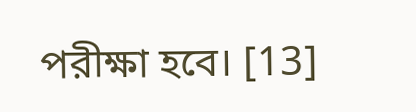পরীক্ষা হবে। [13]